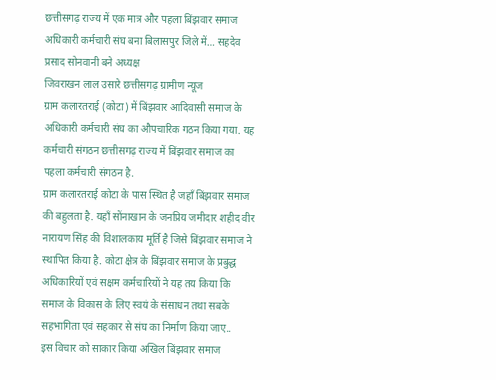छत्तीसगढ़ राज्य में एक मात्र और पहला बिंझवार समाज अधिकारी कर्मचारी संघ बना बिलासपुर जिले में… सहदेव प्रसाद सोनवानी बने अध्यक्ष
जिवराखन लाल उसारे छत्तीसगढ़ ग्रामीण न्यूज
ग्राम कलारतराई (कोटा) में बिंझवार आदिवासी समाज के अधिकारी कर्मचारी संघ का औपचारिक गठन किया गया. यह कर्मचारी संगठन छत्तीसगढ़ राज्य में बिंझवार समाज का पहला कर्मचारी संगठन है.
ग्राम कलारतराई कोटा के पास स्थित है जहाँ बिंझवार समाज की बहुलता है. यहाँ सोंनाखान के जनप्रिय जमीदार शहीद वीर नारायण सिंह की विशालकाय मूर्ति है जिसे बिंझवार समाज ने स्थापित किया है. कोटा क्षेत्र के बिंझवार समाज के प्रबुद्ध अधिकारियों एवं सक्षम कर्मचारियों ने यह तय किया कि समाज के विकास के लिए स्वयं के संसाधन तथा सबके सहभागिता एवं सहकार से संघ का निर्माण किया जाए..
इस विचार को साकार किया अखिल बिंझवार समाज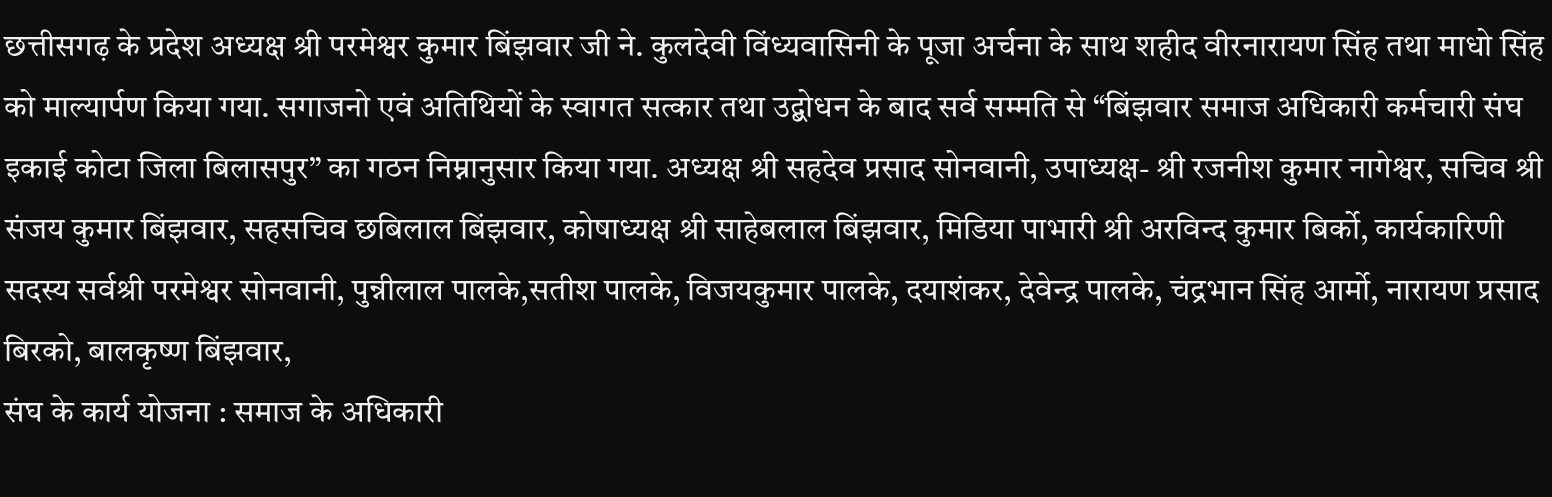छत्तीसगढ़ के प्रदेश अध्यक्ष श्री परमेश्वर कुमार बिंझवार जी ने. कुलदेवी विंध्यवासिनी के पूजा अर्चना के साथ शहीद वीरनारायण सिंह तथा माधो सिंह को माल्यार्पण किया गया. सगाजनो एवं अतिथियों के स्वागत सत्कार तथा उद्बोधन के बाद सर्व सम्मति से “बिंझवार समाज अधिकारी कर्मचारी संघ इकाई कोटा जिला बिलासपुर” का गठन निम्नानुसार किया गया. अध्यक्ष श्री सहदेव प्रसाद सोनवानी, उपाध्यक्ष- श्री रजनीश कुमार नागेश्वर, सचिव श्री संजय कुमार बिंझवार, सहसचिव छबिलाल बिंझवार, कोषाध्यक्ष श्री साहेबलाल बिंझवार, मिडिया पाभारी श्री अरविन्द कुमार बिर्को, कार्यकारिणी सदस्य सर्वश्री परमेश्वर सोनवानी, पुन्नीलाल पालके,सतीश पालके, विजयकुमार पालके, दयाशंकर, देवेन्द्र पालके, चंद्रभान सिंह आर्मो, नारायण प्रसाद बिरको, बालकृष्ण बिंझवार,
संघ के कार्य योजना : समाज के अधिकारी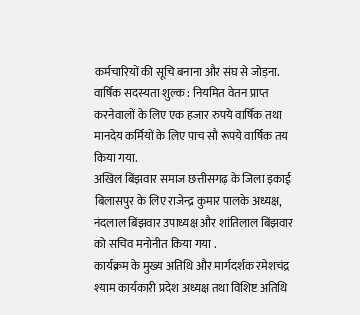कर्मचारियों की सूचि बनाना और संघ से जोड़ना. वार्षिक सदस्यता शुल्क : नियमित वेतन प्राप्त करनेवालों के लिए एक हजार रुपये वार्षिक तथा मानदेय कर्मियों के लिए पाच सौ रूपये वार्षिक तय किया गया.
अखिल बिंझवार समाज छत्तीसगढ़ के जिला इकाई बिलासपुर के लिए राजेन्द्र कुमार पालके अध्यक्ष, नंदलाल बिंझवार उपाध्यक्ष और शांतिलाल बिंझवार को सचिव मनोनीत किया गया .
कार्यक्रम के मुख्य अतिथि और मार्गदर्शक रमेशचंद्र श्याम कार्यकारी प्रदेश अध्यक्ष तथा विशिष्ट अतिथि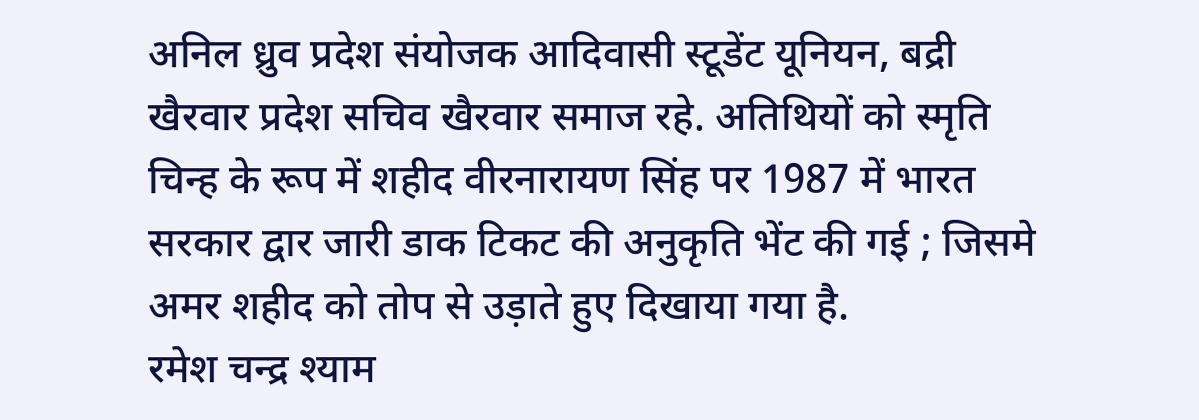अनिल ध्रुव प्रदेश संयोजक आदिवासी स्टूडेंट यूनियन, बद्री खैरवार प्रदेश सचिव खैरवार समाज रहे. अतिथियों को स्मृति चिन्ह के रूप में शहीद वीरनारायण सिंह पर 1987 में भारत सरकार द्वार जारी डाक टिकट की अनुकृति भेंट की गई ; जिसमे अमर शहीद को तोप से उड़ाते हुए दिखाया गया है.
रमेश चन्द्र श्याम